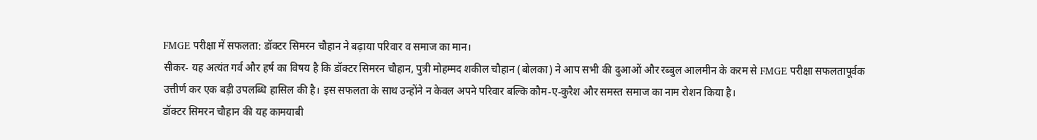FMGE परीक्षा में सफलता: डॉक्टर सिमरन चौहान ने बढ़ाया परिवार व समाज का मान।
सीकर- यह अत्यंत गर्व और हर्ष का विषय है कि डॉक्टर सिमरन चौहान, पुत्री मोहम्मद शकील चौहान (बोलका) ने आप सभी की दुआओं और रब्बुल आलमीन के करम से FMGE परीक्षा सफलतापूर्वक उत्तीर्ण कर एक बड़ी उपलब्धि हासिल की है। इस सफलता के साथ उन्होंने न केवल अपने परिवार बल्कि कौम-ए-कुरैश और समस्त समाज का नाम रोशन किया है।
डॉक्टर सिमरन चौहान की यह कामयाबी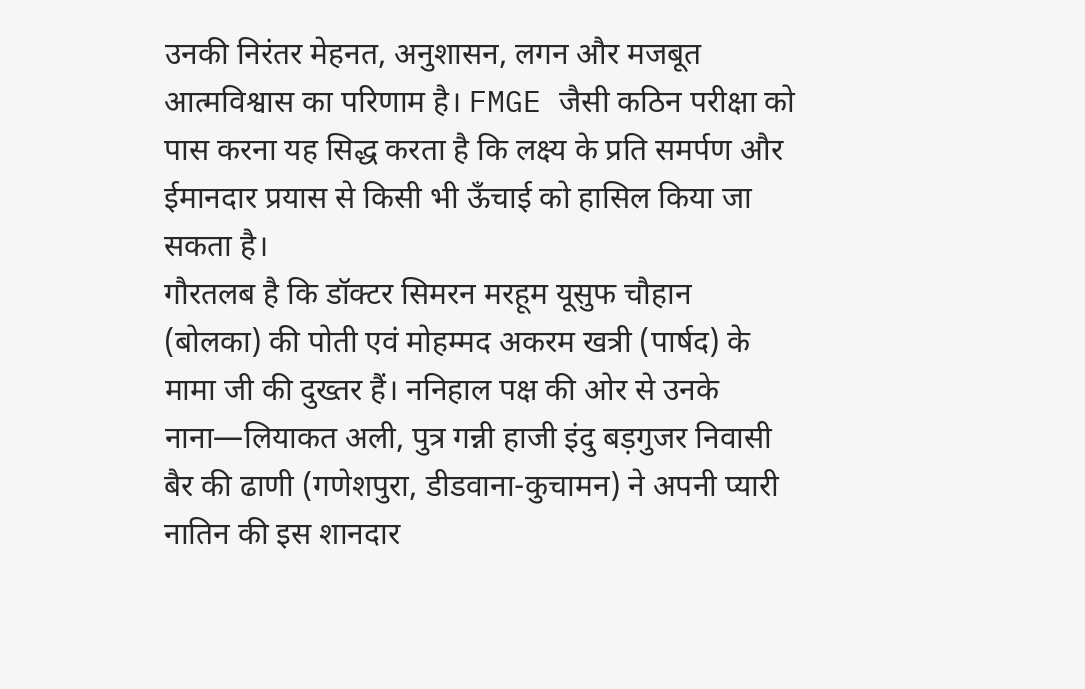उनकी निरंतर मेहनत, अनुशासन, लगन और मजबूत आत्मविश्वास का परिणाम है। FMGE जैसी कठिन परीक्षा को पास करना यह सिद्ध करता है कि लक्ष्य के प्रति समर्पण और ईमानदार प्रयास से किसी भी ऊँचाई को हासिल किया जा सकता है।
गौरतलब है कि डॉक्टर सिमरन मरहूम यूसुफ चौहान (बोलका) की पोती एवं मोहम्मद अकरम खत्री (पार्षद) के मामा जी की दुख्तर हैं। ननिहाल पक्ष की ओर से उनके नाना—लियाकत अली, पुत्र गन्नी हाजी इंदु बड़गुजर निवासी बैर की ढाणी (गणेशपुरा, डीडवाना-कुचामन) ने अपनी प्यारी नातिन की इस शानदार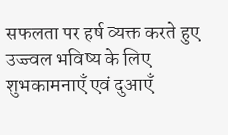सफलता पर हर्ष व्यक्त करते हुए उज्ज्वल भविष्य के लिए शुभकामनाएँ एवं दुआएँ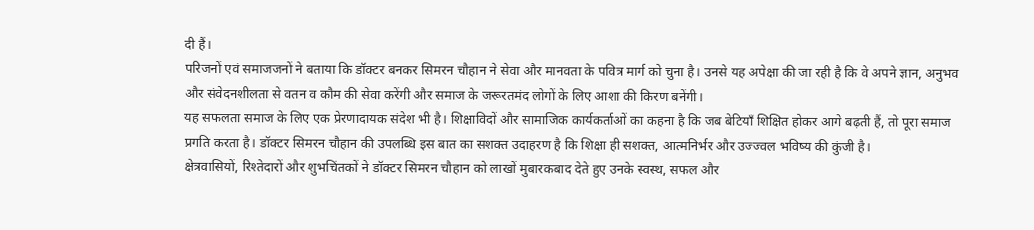दी हैं।
परिजनों एवं समाजजनों ने बताया कि डॉक्टर बनकर सिमरन चौहान ने सेवा और मानवता के पवित्र मार्ग को चुना है। उनसे यह अपेक्षा की जा रही है कि वे अपने ज्ञान, अनुभव और संवेदनशीलता से वतन व कौम की सेवा करेंगी और समाज के जरूरतमंद लोगों के लिए आशा की किरण बनेंगी।
यह सफलता समाज के लिए एक प्रेरणादायक संदेश भी है। शिक्षाविदों और सामाजिक कार्यकर्ताओं का कहना है कि जब बेटियाँ शिक्षित होकर आगे बढ़ती हैं, तो पूरा समाज प्रगति करता है। डॉक्टर सिमरन चौहान की उपलब्धि इस बात का सशक्त उदाहरण है कि शिक्षा ही सशक्त, आत्मनिर्भर और उज्ज्वल भविष्य की कुंजी है।
क्षेत्रवासियों, रिश्तेदारों और शुभचिंतकों ने डॉक्टर सिमरन चौहान को लाखों मुबारकबाद देते हुए उनके स्वस्थ, सफल और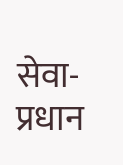सेवा-प्रधान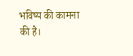भविष्य की कामना की है।